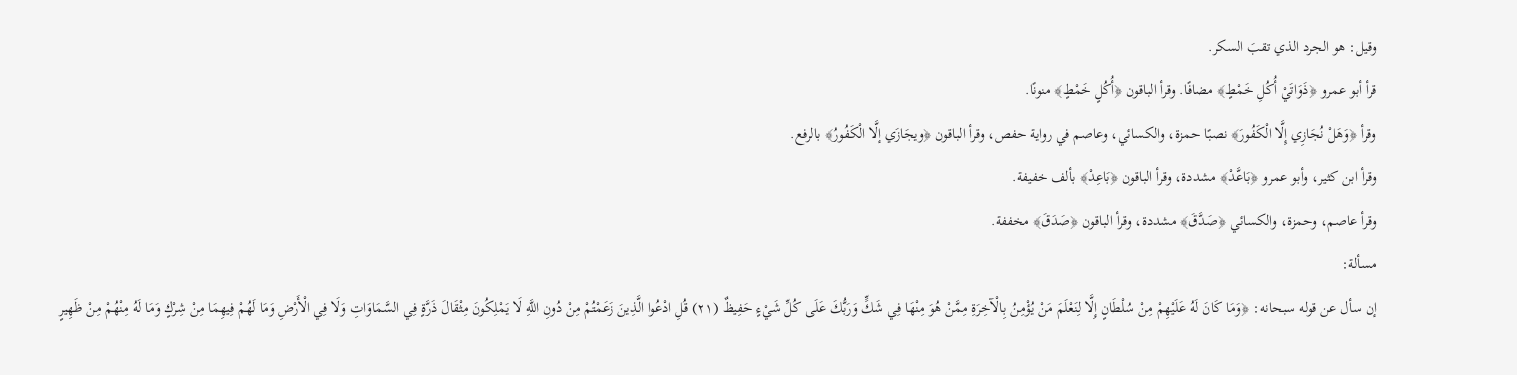وقيل: هو الجرد الذي تقبَ السكر.
قرأ أبو عمرو ﴿ذَوَاتَيْ أُكُلِ خَمْطٍ﴾ مضافًا. وقرأ الباقون ﴿أُكُلٍ خَمْطٍ﴾ منونًا.
وقرأ ﴿وَهَلْ نُجَازِي إِلَّا الْكَفُورَ﴾ نصبًا حمزة، والكسائي، وعاصم في رواية حفص، وقرأ الباقون ﴿ويجَازَي إلَّا الْكَفُورُ﴾ بالرفع.
وقرأ ابن كثير، وأبو عمرو ﴿بَاعَّدْ﴾ مشددة، وقرأ الباقون ﴿بَاعِدْ﴾ بألف خفيفة.
وقرأ عاصم، وحمزة، والكسائي ﴿صَدَّقَ﴾ مشددة، وقرأ الباقون ﴿صَدَقَ﴾ مخففة.
مسألة:
إن سأل عن قوله سبحانه: ﴿وَمَا كَانَ لَهُ عَلَيْهِمْ مِنْ سُلْطَانٍ إِلَّا لِنَعْلَمَ مَنْ يُؤْمِنُ بِالْآخِرَةِ مِمَّنْ هُوَ مِنْهَا فِي شَكٍّ وَرَبُّكَ عَلَى كُلِّ شَيْءٍ حَفِيظٌ (٢١) قُلِ ادْعُوا الَّذِينَ زَعَمْتُمْ مِنْ دُونِ اللَّهِ لَا يَمْلِكُونَ مِثْقَالَ ذَرَّةٍ فِي السَّمَاوَاتِ وَلَا فِي الْأَرْضِ وَمَا لَهُمْ فِيهِمَا مِنْ شِرْكٍ وَمَا لَهُ مِنْهُمْ مِنْ ظَهِيرٍ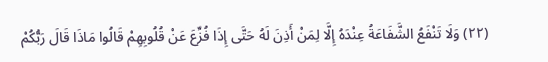(٢٢) وَلَا تَنْفَعُ الشَّفَاعَةُ عِنْدَهُ إِلَّا لِمَنْ أَذِنَ لَهُ حَتَّى إِذَا فُزِّعَ عَنْ قُلُوبِهِمْ قَالُوا مَاذَا قَالَ رَبُّكُمْ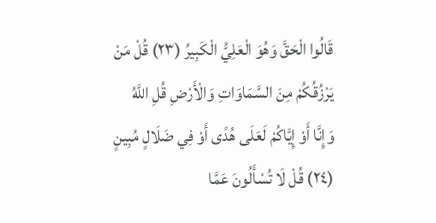قَالُوا الْحَقَّ وَهُوَ الْعَلِيُّ الْكَبِيرُ (٢٣) قُلْ مَنْ يَرْزُقُكُمْ مِنَ السَّمَاوَاتِ وَالْأَرْضِ قُلِ اللَّهُ وَإِنَّا أَوْ إِيَّاكُمْ لَعَلَى هُدًى أَوْ فِي ضَلَالٍ مُبِينٍ (٢٤) قُلْ لَا تُسْأَلُونَ عَمَّا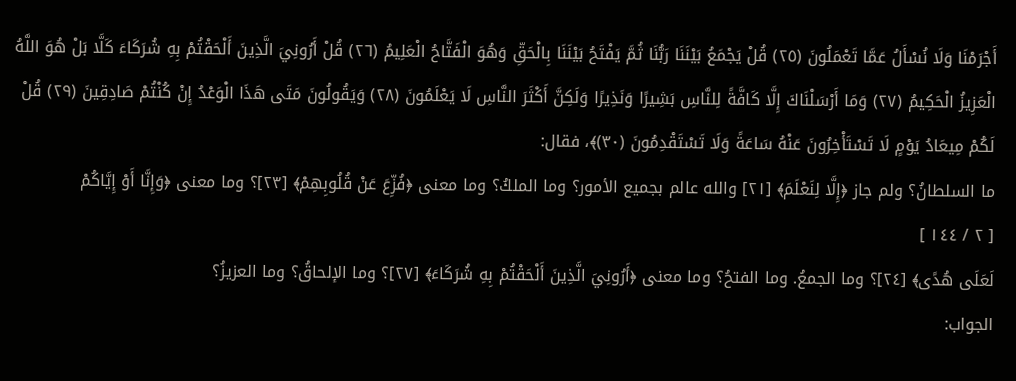أَجْرَمْنَا وَلَا نُسْأَلُ عَمَّا تَعْمَلُونَ (٢٥) قُلْ يَجْمَعُ بَيْنَنَا رَبُّنَا ثُمَّ يَفْتَحُ بَيْنَنَا بِالْحَقِّ وَهُوَ الْفَتَّاحُ الْعَلِيمُ (٢٦) قُلْ أَرُونِيَ الَّذِينَ أَلْحَقْتُمْ بِهِ شُرَكَاءَ كَلَّا بَلْ هُوَ اللَّهُ الْعَزِيزُ الْحَكِيمُ (٢٧) وَمَا أَرْسَلْنَاكَ إِلَّا كَافَّةً لِلنَّاسِ بَشِيرًا وَنَذِيرًا وَلَكِنَّ أَكْثَرَ النَّاسِ لَا يَعْلَمُونَ (٢٨) وَيَقُولُونَ مَتَى هَذَا الْوَعْدُ إِنْ كُنْتُمْ صَادِقِينَ (٢٩) قُلْ لَكُمْ مِيعَادُ يَوْمٍ لَا تَسْتَأْخِرُونَ عَنْهُ سَاعَةً وَلَا تَسْتَقْدِمُونَ (٣٠)﴾، فقال:
ما السلطانُ؟ ولم جاز ﴿إِلَّا لِنَعْلَمَ﴾ [٢١] والله عالم بجميع الأمور؟ وما الملكُ؟ وما معنى ﴿فُزِّعَ عَنْ قُلُوبِهِمْ﴾ [٢٣]؟ وما معنى ﴿وَإِنَّا أَوْ إِيَّاكُمْ
[ ٢ / ١٤٤ ]
لَعَلَى هُدًى﴾ [٢٤]؟ وما الجمعُ. وما الفتحُ؟ وما معنى ﴿أَرُونِيَ الَّذِينَ أَلْحَقْتُمْ بِهِ شُرَكَاءَ﴾ [٢٧]؟ وما الإلحاقُ؟ وما العزيزُ؟
الجواب: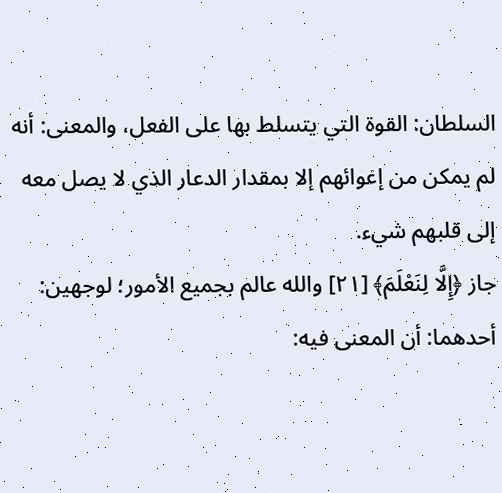السلطان: القوة التي يتسلط بها على الفعل، والمعنى: أنه لم يمكن من إغوائهم إلا بمقدار الدعار الذي لا يصل معه إلى قلبهم شيء.
جاز ﴿إِلَّا لِنَعْلَمَ﴾ [٢١] والله عالم بجميع الأمور؛ لوجهين:
أحدهما: أن المعنى فيه: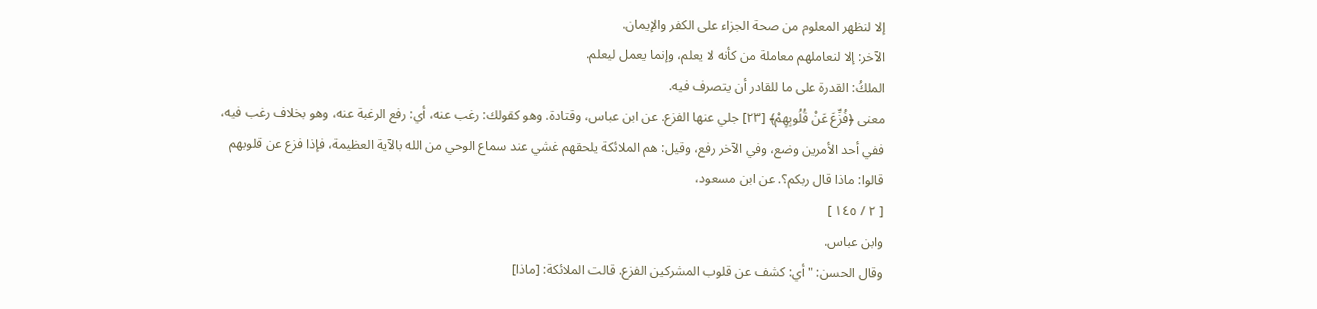إلا لنظهر المعلوم من صحة الجزاء على الكفر والإيمان.
الآخر: إلا لنعاملهم معاملة من كأنه لا يعلم، وإنما يعمل ليعلم.
الملكُ: القدرة على ما للقادر أن يتصرف فيه.
معنى ﴿فُزِّعَ عَنْ قُلُوبِهِمْ﴾ [٢٣] جلي عنها الفزع. عن ابن عباس، وقتادة. وهو كقولك: رغب عنه، أي: رفع الرغبة عنه، وهو بخلاف رغب فيه، ففي أحد الأمرين وضع، وفي الآخر رفع، وقيل: هم الملائكة يلحقهم غشي عند سماع الوحي من الله بالآية العظيمة، فإذا فزع عن قلوبهم قالوا: ماذا قال ربكم؟. عن ابن مسعود،
[ ٢ / ١٤٥ ]
وابن عباس.
وقال الحسن: "أي: كشف عن قلوب المشركين الفزع. قالت الملائكة: [ماذا]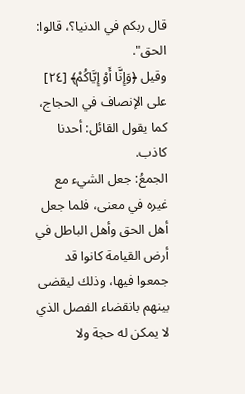قال ربكم في الدنيا؟، قالوا: الحق".
وقيل ﴿وَإِنَّا أَوْ إِيَّاكُمْ﴾ [٢٤] على الإنصاف في الحجاج، كما يقول القائل: أحدنا كاذب.
الجمعُ: جعل الشيء مع غيره في معنى، فلما جعل أهل الحق وأهل الباطل في أرض القيامة كانوا قد جمعوا فيها، وذلك ليقضى بينهم بانقضاء الفصل الذي لا يمكن له حجة ولا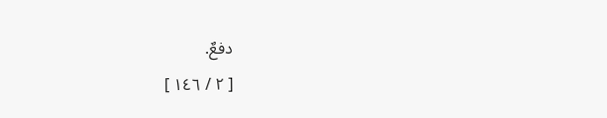دفعٌ.
[ ٢ / ١٤٦ ]